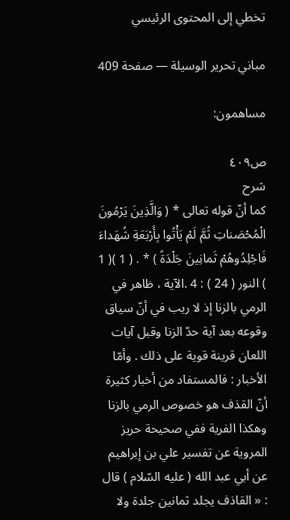تخطي إلى المحتوى الرئيسي

مباني تحرير الوسيلة — صفحة 409

مساهمون:

ص٤٠٩
شرح
كما أنّ قوله تعالى * ( وَالَّذِينَ يَرْمُونَ الْمُحْصَناتِ ثُمَّ لَمْ يَأْتُوا بِأَرْبَعَةِ شُهَداءَ فَاجْلِدُوهُمْ ثَمانِينَ جَلْدَةً ) * . ( 1 )( 1 ) النور ( 24 ) : 4 .الآية ، ظاهر في الرمي بالزنا إذ لا ريب في أنّ سياق وقوعه بعد آية حدّ الزنا وقبل آيات اللعان قرينة قوية على ذلك . وأمّا الأخبار : فالمستفاد من أخبار كثيرة أنّ القذف هو خصوص الرمي بالزنا وهكذا الفرية ففي صحيحة حريز المروية عن تفسير علي بن إبراهيم عن أبي عبد الله ( عليه السّلام ) قال : « القاذف يجلد ثمانين جلدة ولا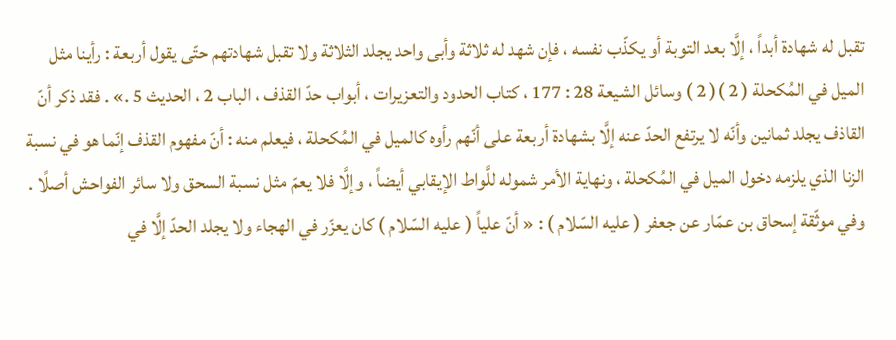تقبل له شهادة أبداً ، إلَّا بعد التوبة أو يكذّب نفسه ، فإن شهد له ثلاثة وأبى واحد يجلد الثلاثة ولا تقبل شهادتهم حتّى يقول أربعة : رأينا مثل الميل في المُكحلة ( 2 )( 2 ) وسائل الشيعة 28 : 177 ، كتاب الحدود والتعزيرات ، أبواب حدّ القذف ، الباب 2 ، الحديث 5 .» . فقد ذكر أنّ القاذف يجلد ثمانين وأنّه لا يرتفع الحدّ عنه إلَّا بشهادة أربعة على أنّهم رأوه كالميل في المُكحلة ، فيعلم منه : أنّ مفهوم القذف إنّما هو في نسبة الزنا الذي يلزمه دخول الميل في المُكحلة ، ونهاية الأمر شموله للَّواط الإيقابي أيضاً ، وإلَّا فلا يعمّ مثل نسبة السحق ولا سائر الفواحش أصلًا . وفي موثّقة إسحاق بن عمّار عن جعفر ( عليه السّلام ) : « أنّ علياً ( عليه السّلام ) كان يعزّر في الهجاء ولا يجلد الحدّ إلَّا في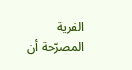الفرية المصرّحة أن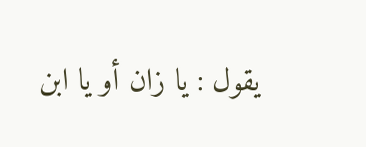يقول : يا زان أو يا ابن